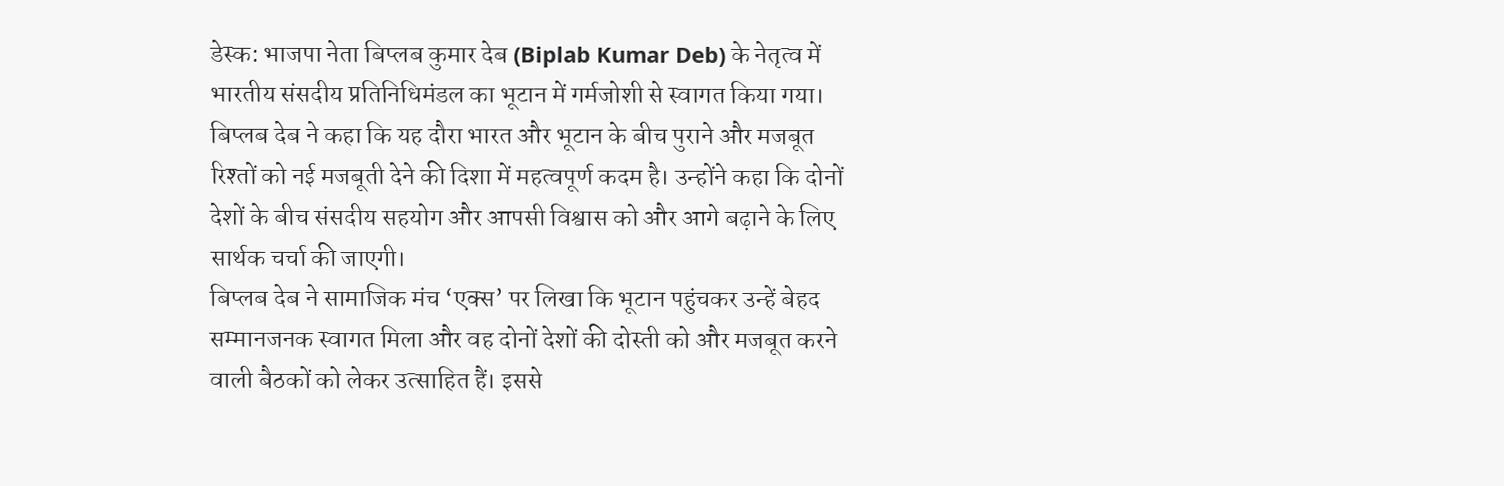डेस्क: भाजपा नेता बिप्लब कुमार देब (Biplab Kumar Deb) के नेतृत्व में भारतीय संसदीय प्रतिनिधिमंडल का भूटान में गर्मजोशी से स्वागत किया गया। बिप्लब देब ने कहा कि यह दौरा भारत और भूटान के बीच पुराने और मजबूत रिश्तों को नई मजबूती देने की दिशा में महत्वपूर्ण कदम है। उन्होंने कहा कि दोनों देशों के बीच संसदीय सहयोग और आपसी विश्वास को और आगे बढ़ाने के लिए सार्थक चर्चा की जाएगी।
बिप्लब देब ने सामाजिक मंच ‘एक्स’ पर लिखा कि भूटान पहुंचकर उन्हें बेहद सम्मानजनक स्वागत मिला और वह दोनों देशों की दोस्ती को और मजबूत करने वाली बैठकों को लेकर उत्साहित हैं। इससे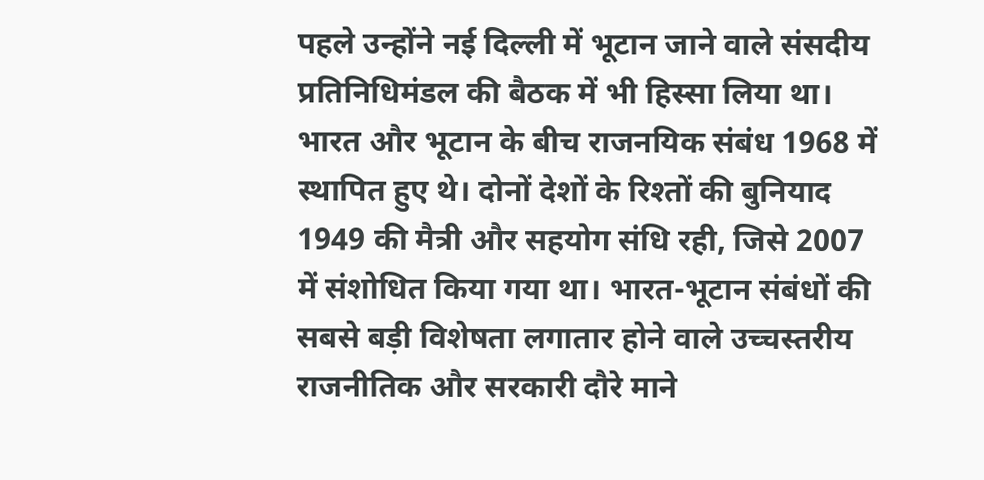पहले उन्होंने नई दिल्ली में भूटान जाने वाले संसदीय प्रतिनिधिमंडल की बैठक में भी हिस्सा लिया था। भारत और भूटान के बीच राजनयिक संबंध 1968 में स्थापित हुए थे। दोनों देशों के रिश्तों की बुनियाद 1949 की मैत्री और सहयोग संधि रही, जिसे 2007 में संशोधित किया गया था। भारत-भूटान संबंधों की सबसे बड़ी विशेषता लगातार होने वाले उच्चस्तरीय राजनीतिक और सरकारी दौरे माने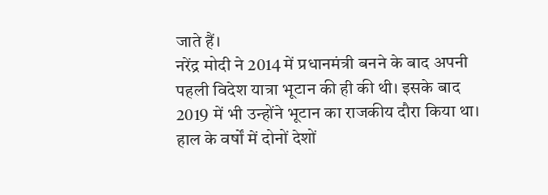जाते हैं।
नरेंद्र मोदी ने 2014 में प्रधानमंत्री बनने के बाद अपनी पहली विदेश यात्रा भूटान की ही की थी। इसके बाद 2019 में भी उन्होंने भूटान का राजकीय दौरा किया था। हाल के वर्षों में दोनों देशों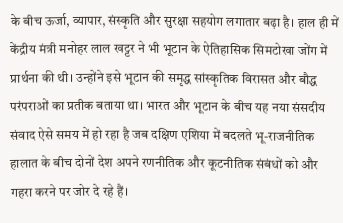के बीच ऊर्जा, व्यापार, संस्कृति और सुरक्षा सहयोग लगातार बढ़ा है। हाल ही में केंद्रीय मंत्री मनोहर लाल खट्टर ने भी भूटान के ऐतिहासिक सिमटोखा जोंग में प्रार्थना की थी। उन्होंने इसे भूटान की समृद्ध सांस्कृतिक विरासत और बौद्ध परंपराओं का प्रतीक बताया था। भारत और भूटान के बीच यह नया संसदीय संवाद ऐसे समय में हो रहा है जब दक्षिण एशिया में बदलते भू-राजनीतिक हालात के बीच दोनों देश अपने रणनीतिक और कूटनीतिक संबंधों को और गहरा करने पर जोर दे रहे हैं।